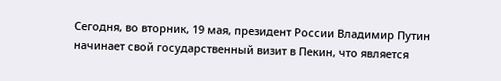Сегодня, во вторник, 19 мая, президент России Владимир Путин начинает свой государственный визит в Пекин, что является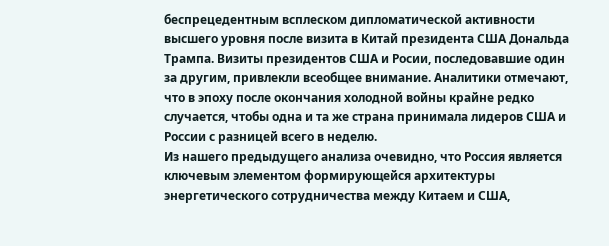беспрецедентным всплеском дипломатической активности высшего уровня после визита в Китай президента США Дональда Трампа. Визиты президентов США и Росии, последовавшие один за другим, привлекли всеобщее внимание. Аналитики отмечают, что в эпоху после окончания холодной войны крайне редко случается, чтобы одна и та же страна принимала лидеров США и России с разницей всего в неделю.
Из нашего предыдущего анализа очевидно, что Россия является ключевым элементом формирующейся архитектуры энергетического сотрудничества между Китаем и США,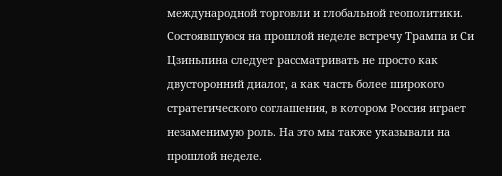международной торговли и глобальной геополитики. Состоявшуюся на прошлой неделе встречу Трампа и Си Цзиньпина следует рассматривать не просто как двусторонний диалог, а как часть более широкого стратегического соглашения, в котором Россия играет незаменимую роль. На это мы также указывали на прошлой неделе.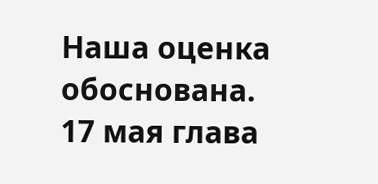Наша оценка обоснована. 17 мая глава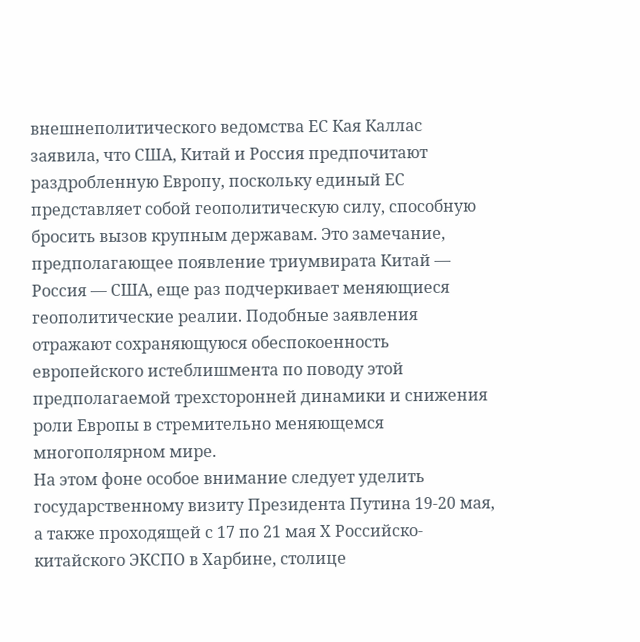внешнеполитического ведомства ЕС Кая Каллас заявила, что США, Китай и Россия предпочитают раздробленную Европу, поскольку единый ЕС представляет собой геополитическую силу, способную бросить вызов крупным державам. Это замечание, предполагающее появление триумвирата Китай — Россия — США, еще раз подчеркивает меняющиеся геополитические реалии. Подобные заявления отражают сохраняющуюся обеспокоенность европейского истеблишмента по поводу этой предполагаемой трехсторонней динамики и снижения роли Европы в стремительно меняющемся многополярном мире.
На этом фоне особое внимание следует уделить государственному визиту Президента Путина 19-20 мая, а также проходящей с 17 по 21 мая Х Российско-китайского ЭКСПО в Харбине, столице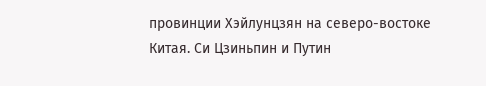провинции Хэйлунцзян на северо-востоке Китая. Си Цзиньпин и Путин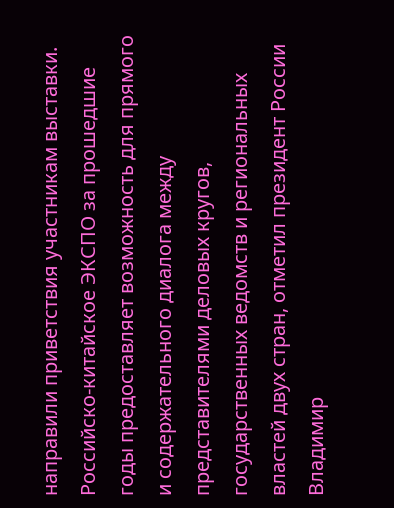направили приветствия участникам выставки.
Российско-китайское ЭКСПО за прошедшие годы предоставляет возможность для прямого и содержательного диалога между представителями деловых кругов, государственных ведомств и региональных властей двух стран, отметил президент России Владимир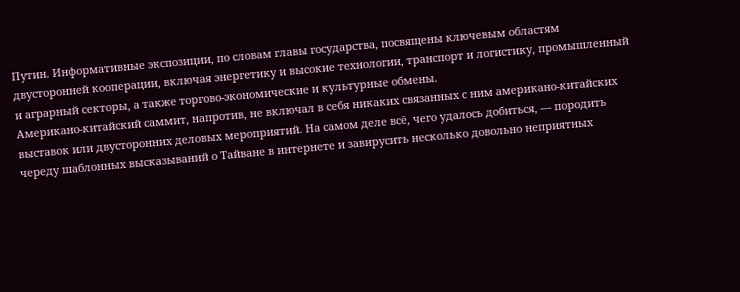Путин. Информативные экспозиции, по словам главы государства, посвящены ключевым областям двусторонней кооперации, включая энергетику и высокие технологии, транспорт и логистику, промышленный и аграрный секторы, а также торгово-экономические и культурные обмены.
Американо-китайский саммит, напротив, не включал в себя никаких связанных с ним американо-китайских выставок или двусторонних деловых мероприятий. На самом деле всё, чего удалось добиться, — породить череду шаблонных высказываний о Тайване в интернете и завирусить несколько довольно неприятных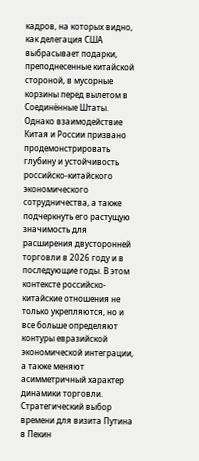кадров, на которых видно, как делегация США выбрасывает подарки, преподнесенные китайской стороной, в мусорные корзины перед вылетом в Соединённые Штаты.
Однако взаимодействие Китая и России призвано продемонстрировать глубину и устойчивость российско-китайского экономического сотрудничества, а также подчеркнуть его растущую значимость для расширения двусторонней торговли в 2026 году и в последующие годы. В этом контексте российско-китайские отношения не только укрепляются, но и все больше определяют контуры евразийской экономической интеграции, а также меняют асимметричный характер динамики торговли.
Стратегический выбор времени для визита Путина в Пекин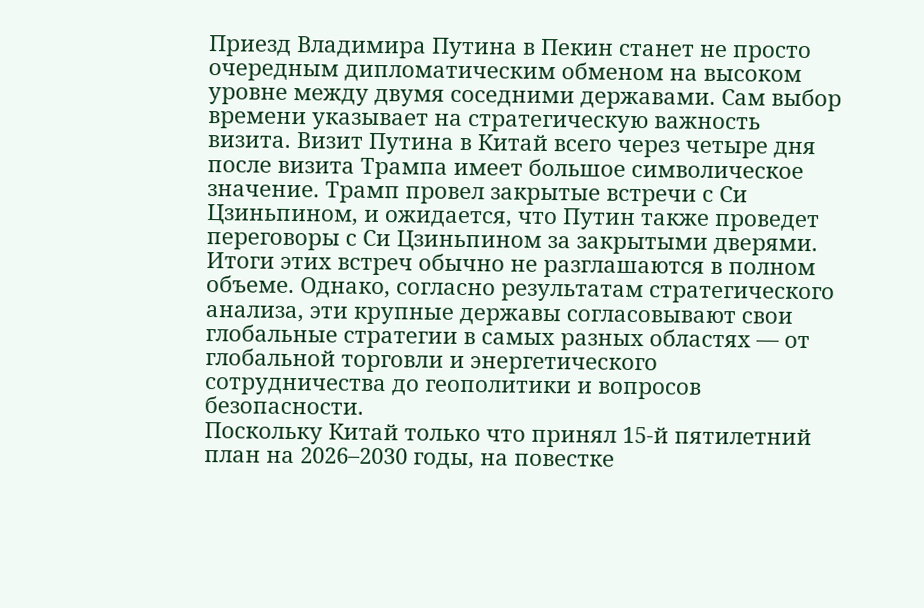Приезд Владимира Путина в Пекин станет не просто очередным дипломатическим обменом на высоком уровне между двумя соседними державами. Сам выбор времени указывает на стратегическую важность визита. Визит Путина в Китай всего через четыре дня после визита Трампа имеет большое символическое значение. Трамп провел закрытые встречи с Си Цзиньпином, и ожидается, что Путин также проведет переговоры с Си Цзиньпином за закрытыми дверями. Итоги этих встреч обычно не разглашаются в полном объеме. Однако, согласно результатам стратегического анализа, эти крупные державы согласовывают свои глобальные стратегии в самых разных областях — от глобальной торговли и энергетического сотрудничества до геополитики и вопросов безопасности.
Поскольку Китай только что принял 15-й пятилетний план на 2026–2030 годы, на повестке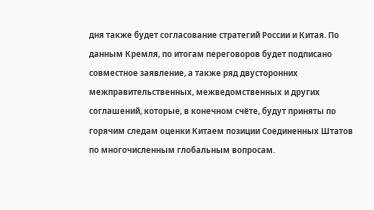дня также будет согласование стратегий России и Китая. По данным Кремля, по итогам переговоров будет подписано совместное заявление, а также ряд двусторонних межправительственных, межведомственных и других соглашений, которые, в конечном счёте, будут приняты по горячим следам оценки Китаем позиции Соединенных Штатов по многочисленным глобальным вопросам.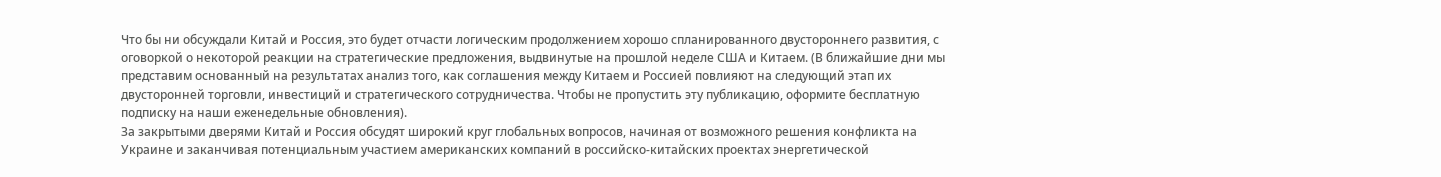Что бы ни обсуждали Китай и Россия, это будет отчасти логическим продолжением хорошо спланированного двустороннего развития, с оговоркой о некоторой реакции на стратегические предложения, выдвинутые на прошлой неделе США и Китаем. (В ближайшие дни мы представим основанный на результатах анализ того, как соглашения между Китаем и Россией повлияют на следующий этап их двусторонней торговли, инвестиций и стратегического сотрудничества. Чтобы не пропустить эту публикацию, оформите бесплатную подписку на наши еженедельные обновления).
За закрытыми дверями Китай и Россия обсудят широкий круг глобальных вопросов, начиная от возможного решения конфликта на Украине и заканчивая потенциальным участием американских компаний в российско-китайских проектах энергетической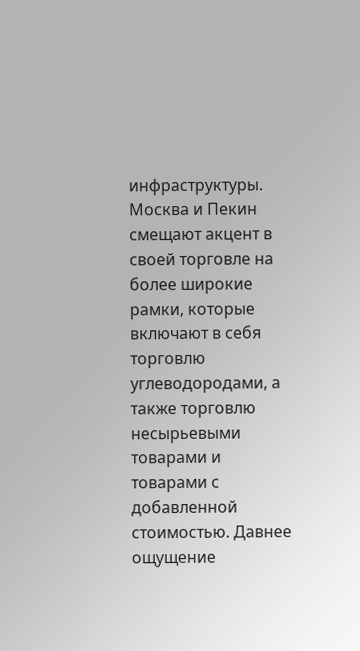инфраструктуры. Москва и Пекин смещают акцент в своей торговле на более широкие рамки, которые включают в себя торговлю углеводородами, а также торговлю несырьевыми товарами и товарами с добавленной стоимостью. Давнее ощущение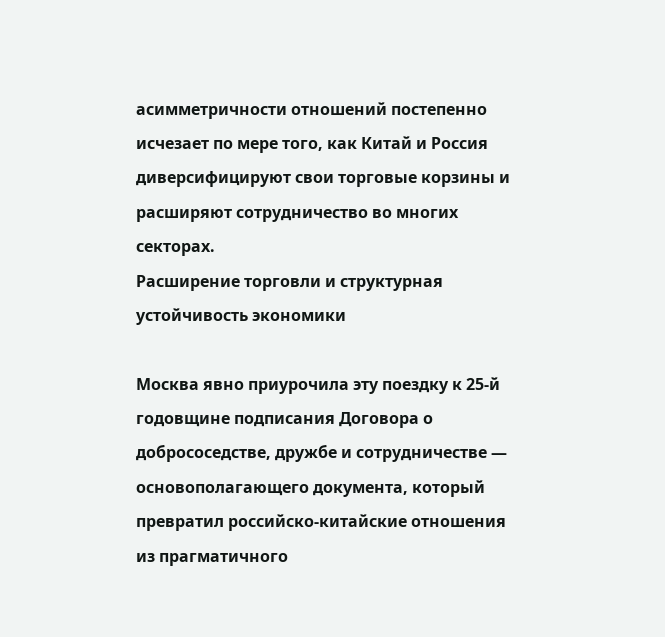асимметричности отношений постепенно исчезает по мере того, как Китай и Россия диверсифицируют свои торговые корзины и расширяют сотрудничество во многих секторах.
Расширение торговли и структурная устойчивость экономики

Москва явно приурочила эту поездку к 25-й годовщине подписания Договора о добрососедстве, дружбе и сотрудничестве — основополагающего документа, который превратил российско-китайские отношения из прагматичного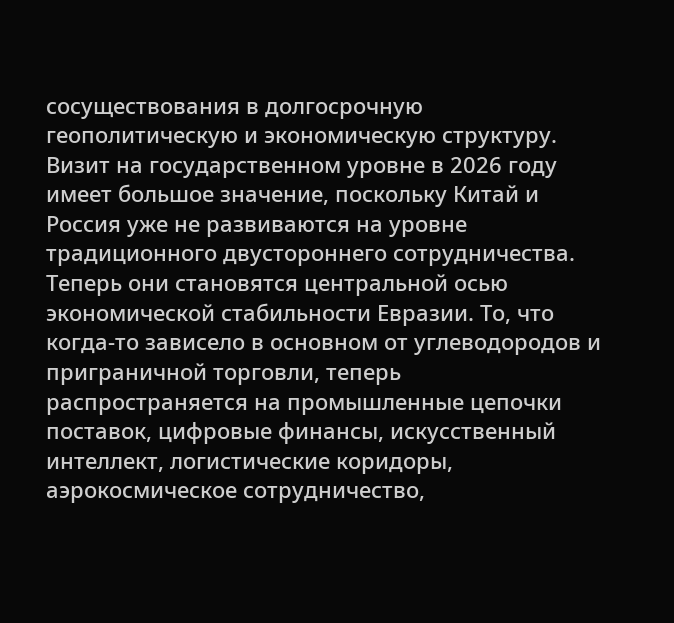сосуществования в долгосрочную геополитическую и экономическую структуру. Визит на государственном уровне в 2026 году имеет большое значение, поскольку Китай и Россия уже не развиваются на уровне традиционного двустороннего сотрудничества. Теперь они становятся центральной осью экономической стабильности Евразии. То, что когда-то зависело в основном от углеводородов и приграничной торговли, теперь распространяется на промышленные цепочки поставок, цифровые финансы, искусственный интеллект, логистические коридоры, аэрокосмическое сотрудничество,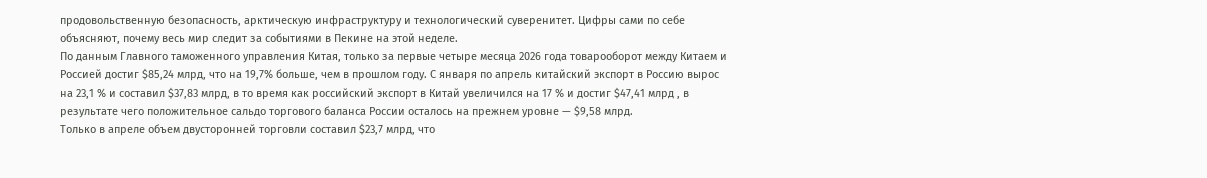продовольственную безопасность, арктическую инфраструктуру и технологический суверенитет. Цифры сами по себе объясняют, почему весь мир следит за событиями в Пекине на этой неделе.
По данным Главного таможенного управления Китая, только за первые четыре месяца 2026 года товарооборот между Китаем и Россией достиг $85,24 млрд, что на 19,7% больше, чем в прошлом году. С января по апрель китайский экспорт в Россию вырос на 23,1 % и составил $37,83 млрд, в то время как российский экспорт в Китай увеличился на 17 % и достиг $47,41 млрд , в результате чего положительное сальдо торгового баланса России осталось на прежнем уровне — $9,58 млрд.
Только в апреле объем двусторонней торговли составил $23,7 млрд, что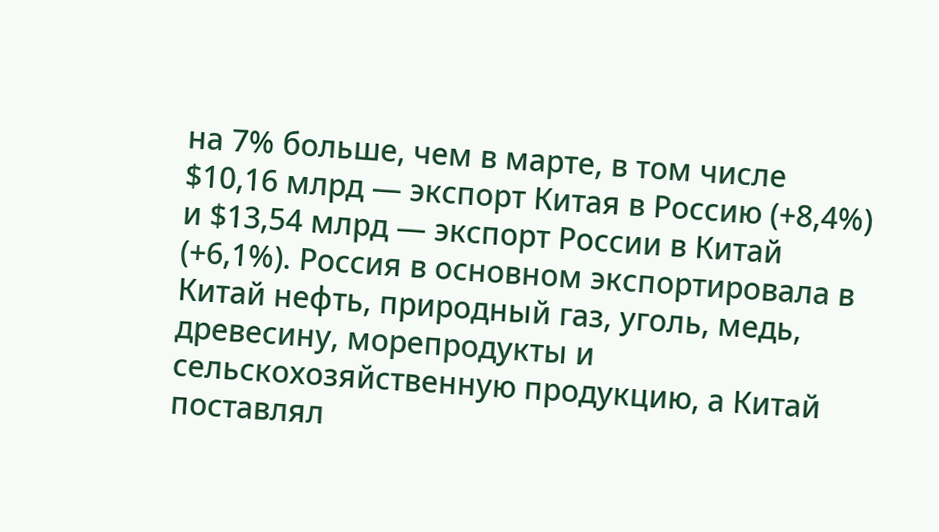на 7% больше, чем в марте, в том числе $10,16 млрд — экспорт Китая в Россию (+8,4%) и $13,54 млрд — экспорт России в Китай (+6,1%). Россия в основном экспортировала в Китай нефть, природный газ, уголь, медь, древесину, морепродукты и сельскохозяйственную продукцию, а Китай поставлял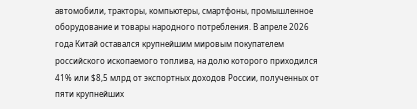автомобили, тракторы, компьютеры, смартфоны, промышленное оборудование и товары народного потребления. В апреле 2026 года Китай оставался крупнейшим мировым покупателем российского ископаемого топлива, на долю которого приходился 41% или $8,5 млрд от экспортных доходов России, полученных от пяти крупнейших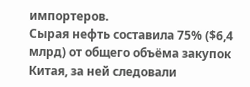импортеров.
Сырая нефть составила 75% ($6,4 млрд) от общего объёма закупок Китая, за ней следовали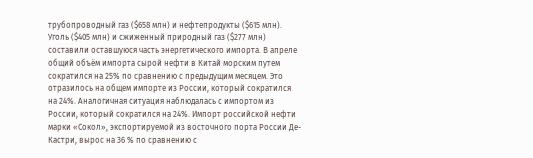трубопроводный газ ($658 млн) и нефтепродукты ($615 млн). Уголь ($405 млн) и сжиженный природный газ ($277 млн) составили оставшуюся часть энергетического импорта. В апреле общий объём импорта сырой нефти в Китай морским путем сократился на 25% по сравнению с предыдущим месяцем. Это отразилось на общем импорте из России, который сократился на 24%. Аналогичная ситуация наблюдалась с импортом из России, который сократился на 24%. Импорт российской нефти марки «Сокол», экспортируемой из восточного порта России Де-Кастри, вырос на 36 % по сравнению с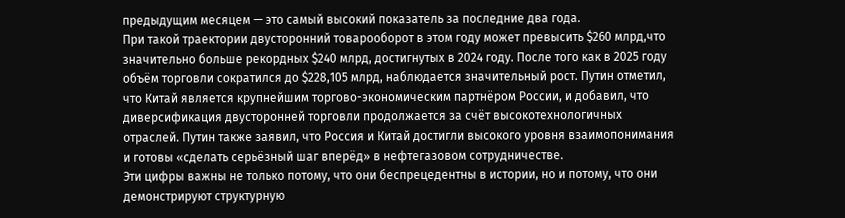предыдущим месяцем — это самый высокий показатель за последние два года.
При такой траектории двусторонний товарооборот в этом году может превысить $260 млрд,что значительно больше рекордных $240 млрд, достигнутых в 2024 году. После того как в 2025 году объём торговли сократился до $228,105 млрд, наблюдается значительный рост. Путин отметил, что Китай является крупнейшим торгово-экономическим партнёром России, и добавил, что диверсификация двусторонней торговли продолжается за счёт высокотехнологичных отраслей. Путин также заявил, что Россия и Китай достигли высокого уровня взаимопонимания и готовы «сделать серьёзный шаг вперёд» в нефтегазовом сотрудничестве.
Эти цифры важны не только потому, что они беспрецедентны в истории, но и потому, что они демонстрируют структурную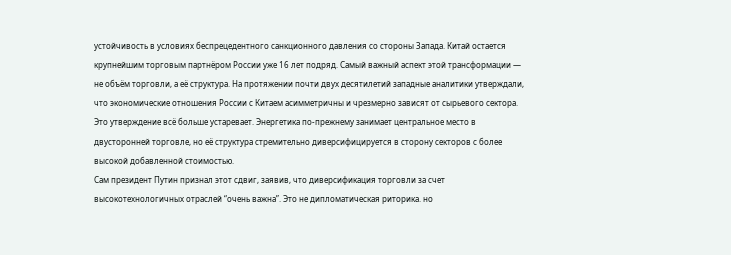устойчивость в условиях беспрецедентного санкционного давления со стороны Запада. Китай остается крупнейшим торговым партнёром России уже 16 лет подряд. Самый важный аспект этой трансформации — не объём торговли, а её структура. На протяжении почти двух десятилетий западные аналитики утверждали, что экономические отношения России с Китаем асимметричны и чрезмерно зависят от сырьевого сектора. Это утверждение всё больше устаревает. Энергетика по-прежнему занимает центральное место в двусторонней торговле, но её структура стремительно диверсифицируется в сторону секторов с более высокой добавленной стоимостью.
Сам президент Путин признал этот сдвиг, заявив, что диверсификация торговли за счет высокотехнологичных отраслей “очень важна”. Это не дипломатическая риторика. но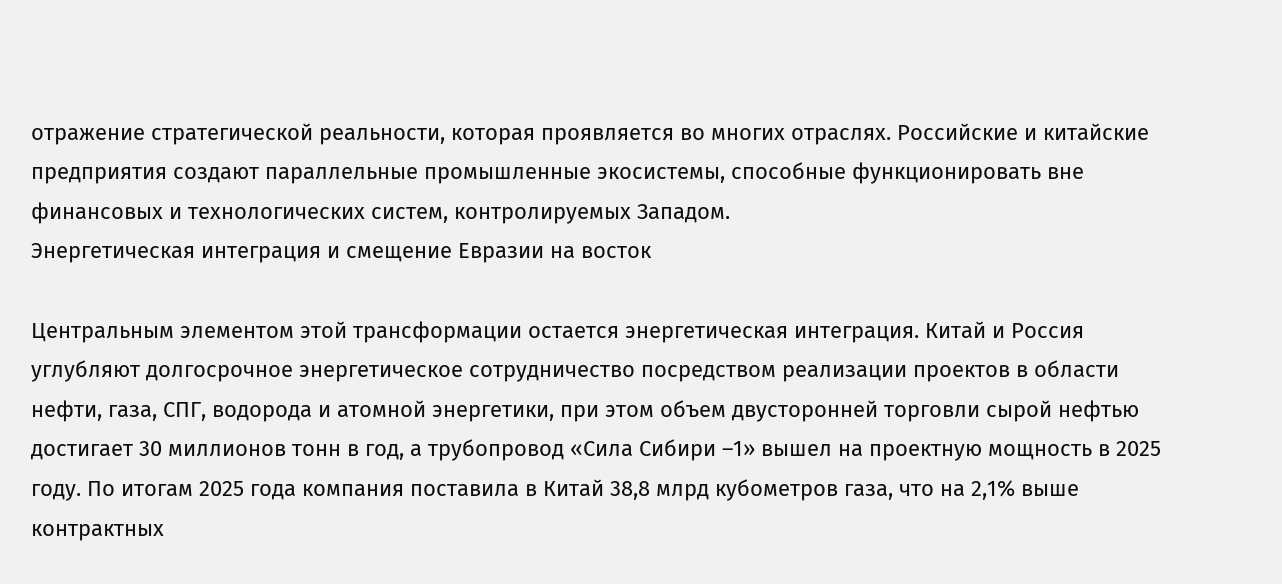отражение стратегической реальности, которая проявляется во многих отраслях. Российские и китайские предприятия создают параллельные промышленные экосистемы, способные функционировать вне финансовых и технологических систем, контролируемых Западом.
Энергетическая интеграция и смещение Евразии на восток

Центральным элементом этой трансформации остается энергетическая интеграция. Китай и Россия углубляют долгосрочное энергетическое сотрудничество посредством реализации проектов в области нефти, газа, СПГ, водорода и атомной энергетики, при этом объем двусторонней торговли сырой нефтью достигает 30 миллионов тонн в год, а трубопровод «Сила Сибири –1» вышел на проектную мощность в 2025 году. По итогам 2025 года компания поставила в Китай 38,8 млрд кубометров газа, что на 2,1% выше контрактных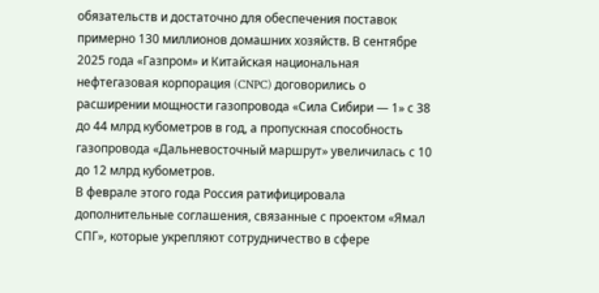обязательств и достаточно для обеспечения поставок примерно 130 миллионов домашних хозяйств. В сентябре 2025 года «Газпром» и Китайская национальная нефтегазовая корпорация (CNPC) договорились о расширении мощности газопровода «Сила Сибири — 1» с 38 до 44 млрд кубометров в год, а пропускная способность газопровода «Дальневосточный маршрут» увеличилась с 10 до 12 млрд кубометров.
В феврале этого года Россия ратифицировала дополнительные соглашения, связанные с проектом «Ямал СПГ», которые укрепляют сотрудничество в сфере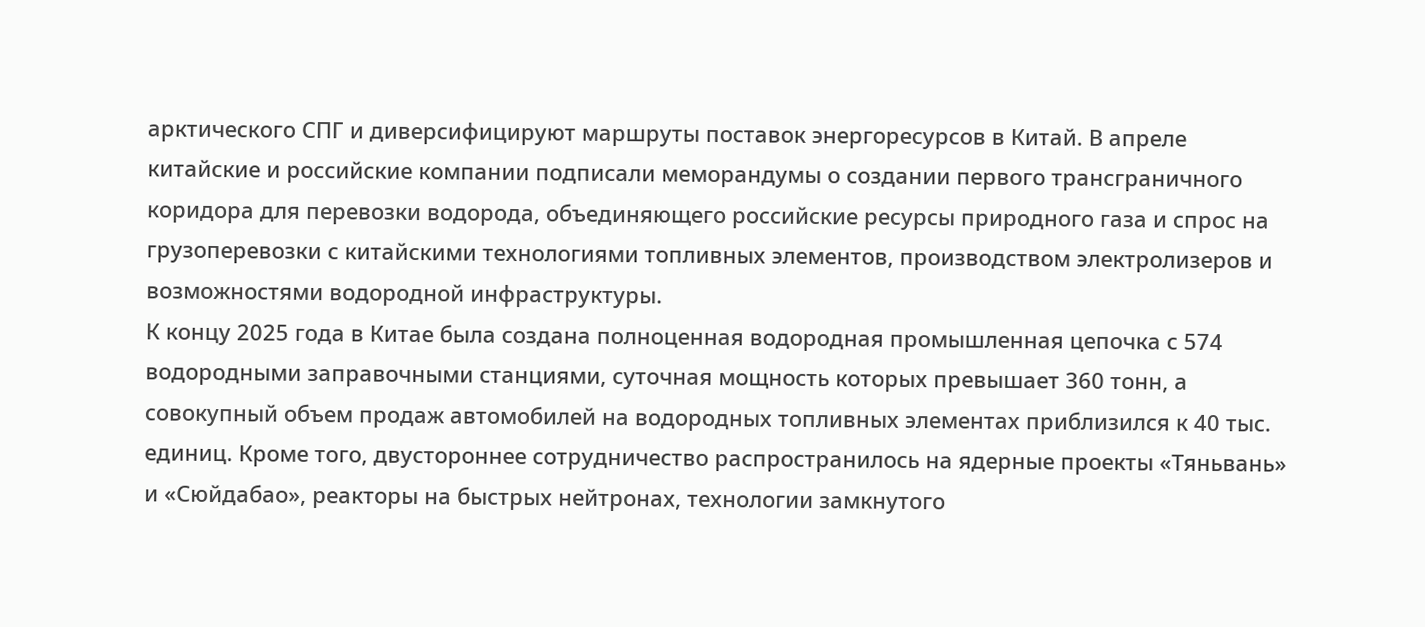арктического СПГ и диверсифицируют маршруты поставок энергоресурсов в Китай. В апреле китайские и российские компании подписали меморандумы о создании первого трансграничного коридора для перевозки водорода, объединяющего российские ресурсы природного газа и спрос на грузоперевозки с китайскими технологиями топливных элементов, производством электролизеров и возможностями водородной инфраструктуры.
К концу 2025 года в Китае была создана полноценная водородная промышленная цепочка с 574 водородными заправочными станциями, суточная мощность которых превышает 360 тонн, а совокупный объем продаж автомобилей на водородных топливных элементах приблизился к 40 тыс. единиц. Кроме того, двустороннее сотрудничество распространилось на ядерные проекты «Тяньвань» и «Сюйдабао», реакторы на быстрых нейтронах, технологии замкнутого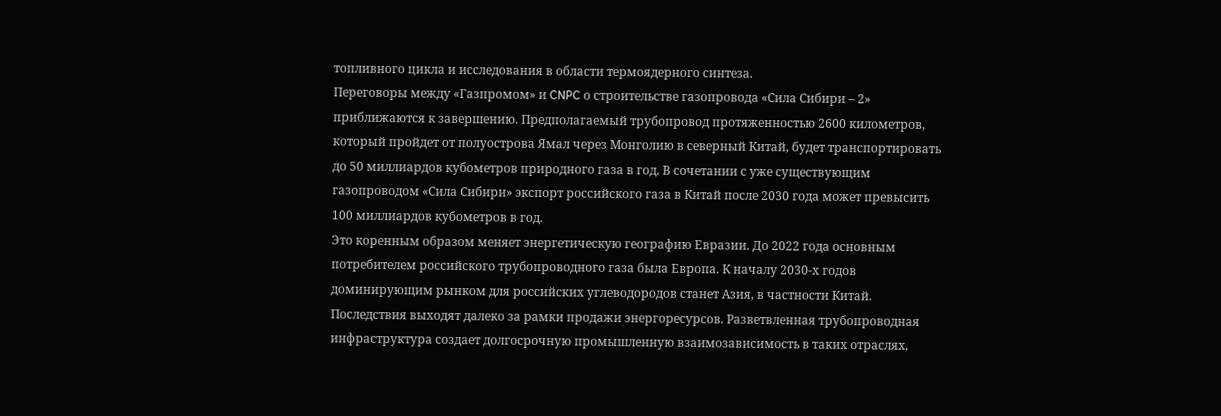топливного цикла и исследования в области термоядерного синтеза.
Переговоры между «Газпромом» и CNPC о строительстве газопровода «Сила Сибири – 2» приближаются к завершению. Предполагаемый трубопровод протяженностью 2600 километров, который пройдет от полуострова Ямал через Монголию в северный Китай, будет транспортировать до 50 миллиардов кубометров природного газа в год. В сочетании с уже существующим газопроводом «Сила Сибири» экспорт российского газа в Китай после 2030 года может превысить 100 миллиардов кубометров в год.
Это коренным образом меняет энергетическую географию Евразии. До 2022 года основным потребителем российского трубопроводного газа была Европа. К началу 2030-х годов доминирующим рынком для российских углеводородов станет Азия, в частности Китай. Последствия выходят далеко за рамки продажи энергоресурсов. Разветвленная трубопроводная инфраструктура создает долгосрочную промышленную взаимозависимость в таких отраслях,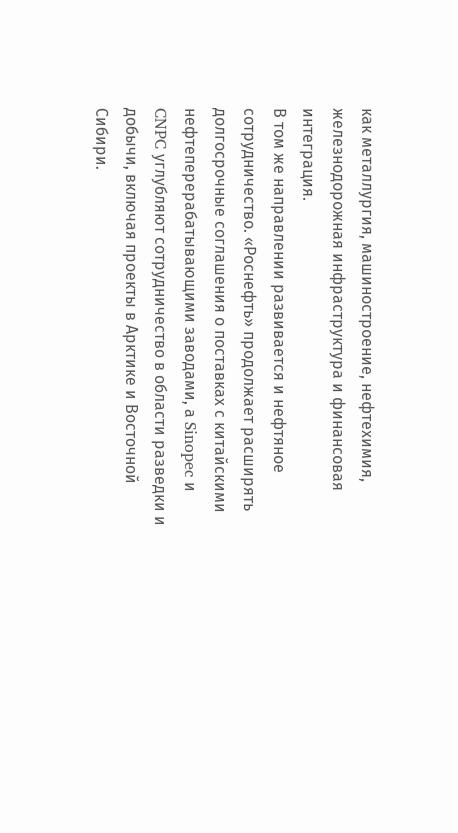как металлургия, машиностроение, нефтехимия, железнодорожная инфраструктура и финансовая интеграция.
В том же направлении развивается и нефтяное сотрудничество. «Роснефть» продолжает расширять долгосрочные соглашения о поставках с китайскими нефтеперерабатывающими заводами, а Sinopec и CNPC углубляют сотрудничество в области разведки и добычи, включая проекты в Арктике и Восточной Сибири.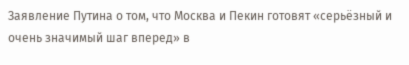Заявление Путина о том, что Москва и Пекин готовят «серьёзный и очень значимый шаг вперед» в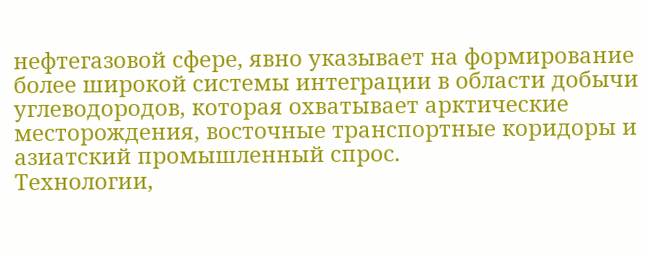нефтегазовой сфере, явно указывает на формирование более широкой системы интеграции в области добычи углеводородов, которая охватывает арктические месторождения, восточные транспортные коридоры и азиатский промышленный спрос.
Технологии,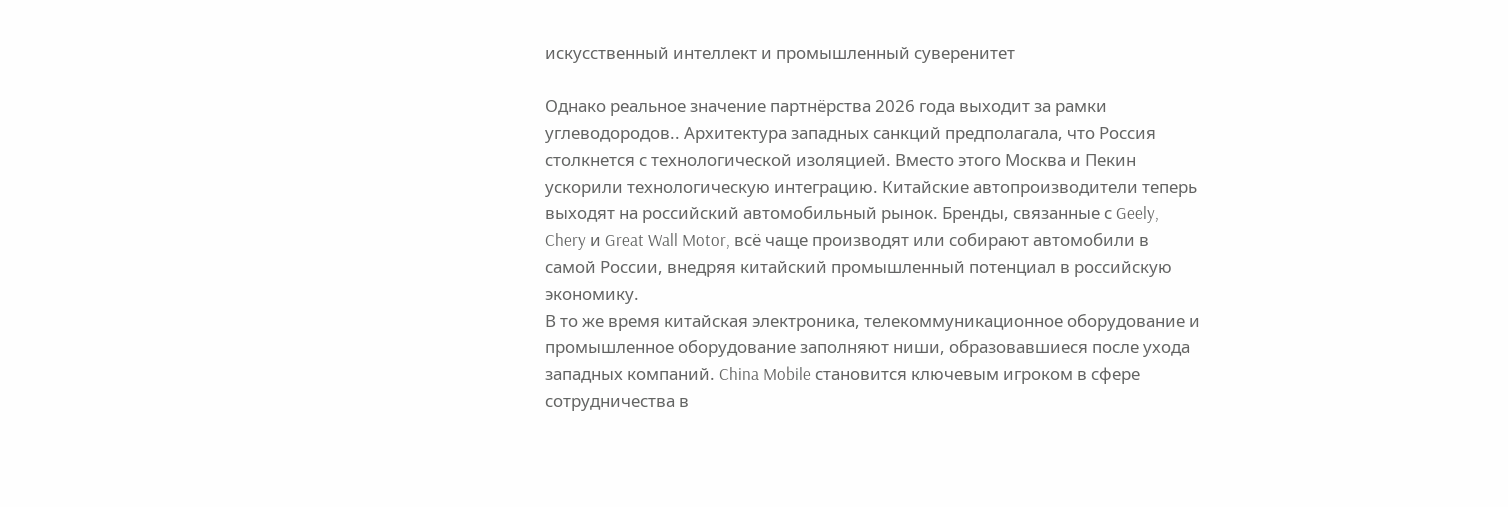искусственный интеллект и промышленный суверенитет

Однако реальное значение партнёрства 2026 года выходит за рамки углеводородов.. Архитектура западных санкций предполагала, что Россия столкнется с технологической изоляцией. Вместо этого Москва и Пекин ускорили технологическую интеграцию. Китайские автопроизводители теперь выходят на российский автомобильный рынок. Бренды, связанные с Geely, Chery и Great Wall Motor, всё чаще производят или собирают автомобили в самой России, внедряя китайский промышленный потенциал в российскую экономику.
В то же время китайская электроника, телекоммуникационное оборудование и промышленное оборудование заполняют ниши, образовавшиеся после ухода западных компаний. China Mobile становится ключевым игроком в сфере сотрудничества в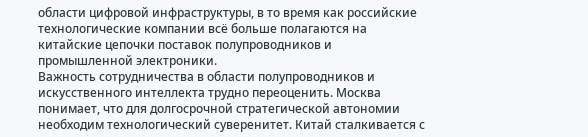области цифровой инфраструктуры, в то время как российские технологические компании всё больше полагаются на китайские цепочки поставок полупроводников и промышленной электроники.
Важность сотрудничества в области полупроводников и искусственного интеллекта трудно переоценить. Москва понимает, что для долгосрочной стратегической автономии необходим технологический суверенитет. Китай сталкивается с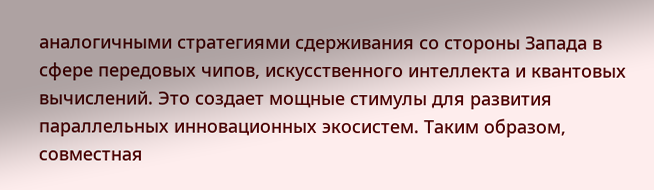аналогичными стратегиями сдерживания со стороны Запада в сфере передовых чипов, искусственного интеллекта и квантовых вычислений. Это создает мощные стимулы для развития параллельных инновационных экосистем. Таким образом, совместная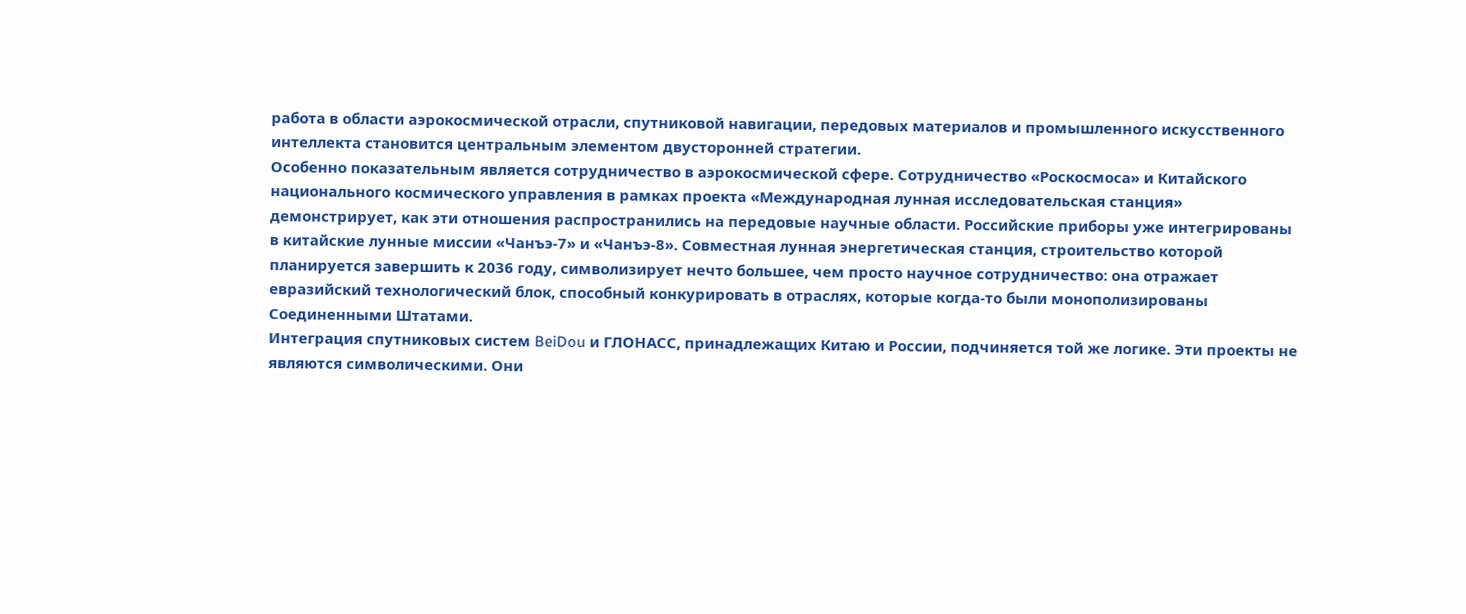работа в области аэрокосмической отрасли, спутниковой навигации, передовых материалов и промышленного искусственного интеллекта становится центральным элементом двусторонней стратегии.
Особенно показательным является сотрудничество в аэрокосмической сфере. Сотрудничество «Роскосмоса» и Китайского национального космического управления в рамках проекта «Международная лунная исследовательская станция» демонстрирует, как эти отношения распространились на передовые научные области. Российские приборы уже интегрированы в китайские лунные миссии «Чанъэ-7» и «Чанъэ-8». Совместная лунная энергетическая станция, строительство которой планируется завершить к 2036 году, символизирует нечто большее, чем просто научное сотрудничество: она отражает евразийский технологический блок, способный конкурировать в отраслях, которые когда-то были монополизированы Соединенными Штатами.
Интеграция спутниковых систем BeiDou и ГЛОНАСС, принадлежащих Китаю и России, подчиняется той же логике. Эти проекты не являются символическими. Они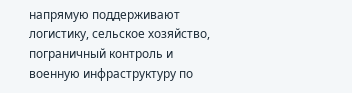напрямую поддерживают логистику, сельское хозяйство, пограничный контроль и военную инфраструктуру по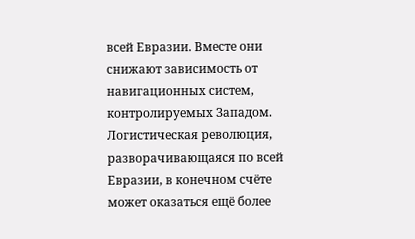всей Евразии. Вместе они снижают зависимость от навигационных систем, контролируемых Западом.
Логистическая революция, разворачивающаяся по всей Евразии, в конечном счёте может оказаться ещё более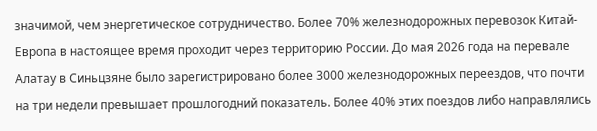значимой, чем энергетическое сотрудничество. Более 70% железнодорожных перевозок Китай-Европа в настоящее время проходит через территорию России. До мая 2026 года на перевале Алатау в Синьцзяне было зарегистрировано более 3000 железнодорожных переездов, что почти на три недели превышает прошлогодний показатель. Более 40% этих поездов либо направлялись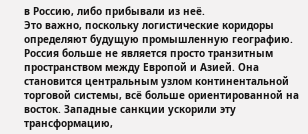в Россию, либо прибывали из неё.
Это важно, поскольку логистические коридоры определяют будущую промышленную географию. Россия больше не является просто транзитным пространством между Европой и Азией. Она становится центральным узлом континентальной торговой системы, всё больше ориентированной на восток. Западные санкции ускорили эту трансформацию,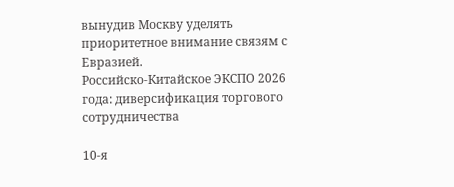вынудив Москву уделять приоритетное внимание связям с Евразией.
Российско-Китайское ЭКСПО 2026 года: диверсификация торгового сотрудничества

10-я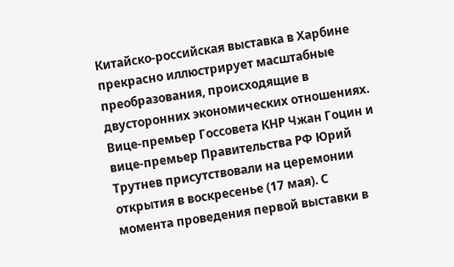Китайско-российская выставка в Харбине прекрасно иллюстрирует масштабные преобразования, происходящие в двусторонних экономических отношениях. Вице-премьер Госсовета КНР Чжан Гоцин и вице-премьер Правительства РФ Юрий Трутнев присутствовали на церемонии открытия в воскресенье (17 мая). С момента проведения первой выставки в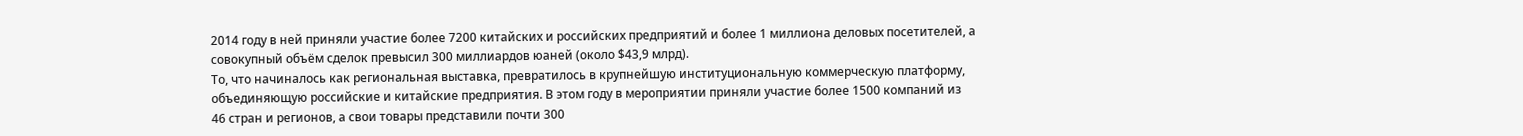2014 году в ней приняли участие более 7200 китайских и российских предприятий и более 1 миллиона деловых посетителей, а совокупный объём сделок превысил 300 миллиардов юаней (около $43,9 млрд).
То, что начиналось как региональная выставка, превратилось в крупнейшую институциональную коммерческую платформу, объединяющую российские и китайские предприятия. В этом году в мероприятии приняли участие более 1500 компаний из 46 стран и регионов, а свои товары представили почти 300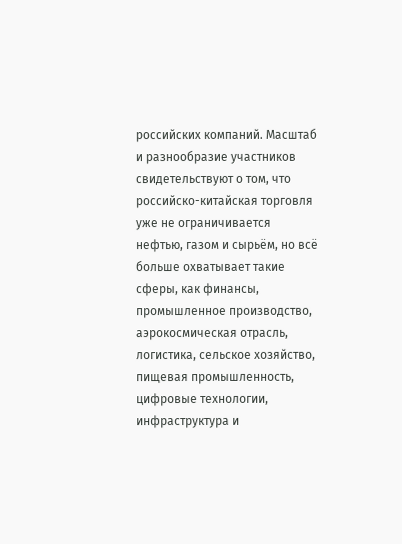российских компаний. Масштаб и разнообразие участников свидетельствуют о том, что российско-китайская торговля уже не ограничивается нефтью, газом и сырьём, но всё больше охватывает такие сферы, как финансы, промышленное производство, аэрокосмическая отрасль, логистика, сельское хозяйство, пищевая промышленность, цифровые технологии, инфраструктура и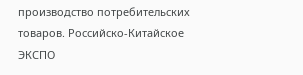производство потребительских товаров. Российско-Китайское ЭКСПО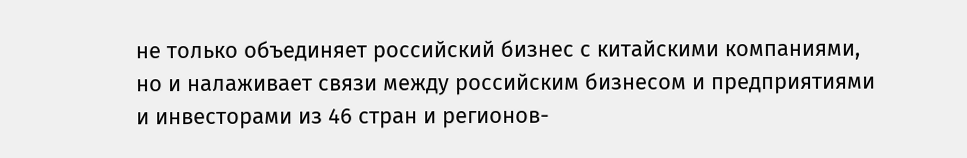не только объединяет российский бизнес с китайскими компаниями, но и налаживает связи между российским бизнесом и предприятиями и инвесторами из 46 стран и регионов-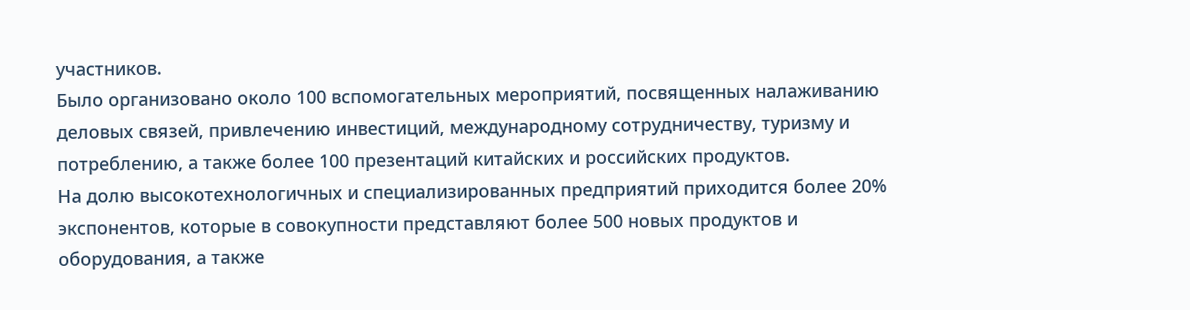участников.
Было организовано около 100 вспомогательных мероприятий, посвященных налаживанию деловых связей, привлечению инвестиций, международному сотрудничеству, туризму и потреблению, а также более 100 презентаций китайских и российских продуктов.
На долю высокотехнологичных и специализированных предприятий приходится более 20% экспонентов, которые в совокупности представляют более 500 новых продуктов и оборудования, а также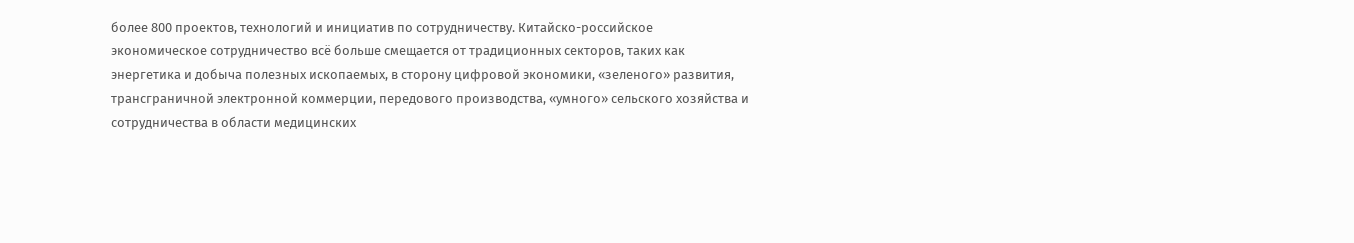более 800 проектов, технологий и инициатив по сотрудничеству. Китайско-российское экономическое сотрудничество всё больше смещается от традиционных секторов, таких как энергетика и добыча полезных ископаемых, в сторону цифровой экономики, «зеленого» развития, трансграничной электронной коммерции, передового производства, «умного» сельского хозяйства и сотрудничества в области медицинских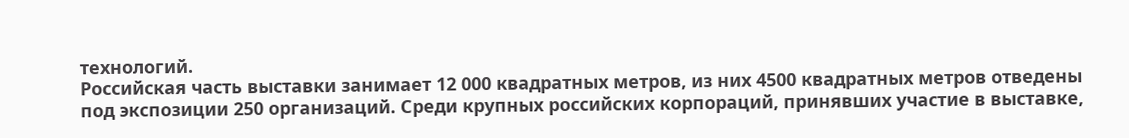технологий.
Российская часть выставки занимает 12 000 квадратных метров, из них 4500 квадратных метров отведены под экспозиции 250 организаций. Среди крупных российских корпораций, принявших участие в выставке,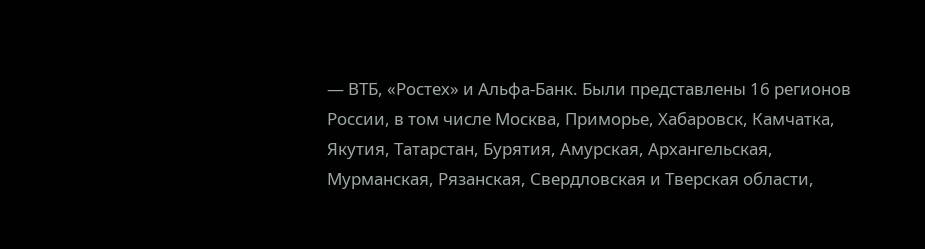— ВТБ, «Ростех» и Альфа-Банк. Были представлены 16 регионов России, в том числе Москва, Приморье, Хабаровск, Камчатка, Якутия, Татарстан, Бурятия, Амурская, Архангельская, Мурманская, Рязанская, Свердловская и Тверская области,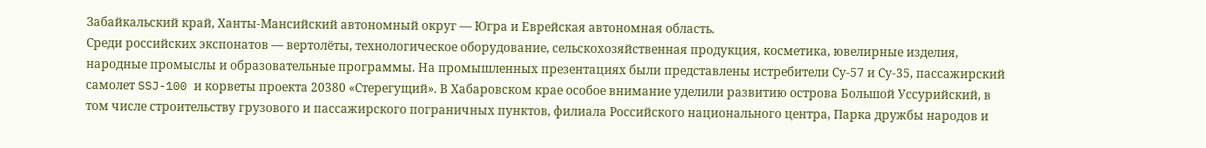Забайкальский край, Ханты-Мансийский автономный округ — Югра и Еврейская автономная область.
Среди российских экспонатов — вертолёты, технологическое оборудование, сельскохозяйственная продукция, косметика, ювелирные изделия, народные промыслы и образовательные программы. На промышленных презентациях были представлены истребители Су-57 и Су-35, пассажирский самолет SSJ-100 и корветы проекта 20380 «Стерегущий». В Хабаровском крае особое внимание уделили развитию острова Большой Уссурийский, в том числе строительству грузового и пассажирского пограничных пунктов, филиала Российского национального центра, Парка дружбы народов и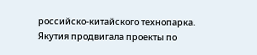российско-китайского технопарка. Якутия продвигала проекты по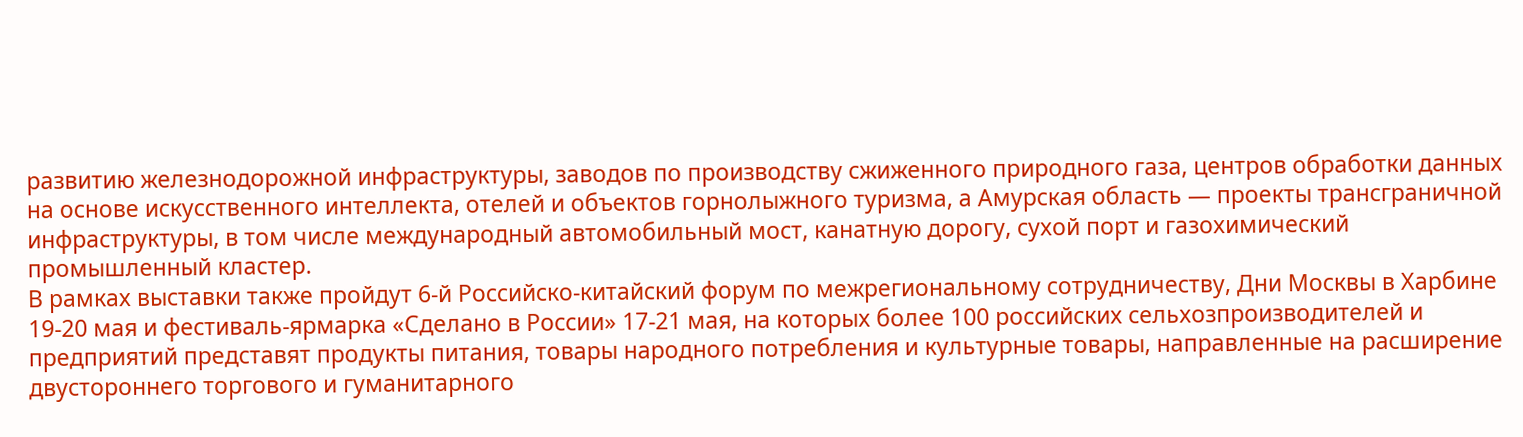развитию железнодорожной инфраструктуры, заводов по производству сжиженного природного газа, центров обработки данных на основе искусственного интеллекта, отелей и объектов горнолыжного туризма, а Амурская область — проекты трансграничной инфраструктуры, в том числе международный автомобильный мост, канатную дорогу, сухой порт и газохимический промышленный кластер.
В рамках выставки также пройдут 6-й Российско-китайский форум по межрегиональному сотрудничеству, Дни Москвы в Харбине 19-20 мая и фестиваль-ярмарка «Сделано в России» 17-21 мая, на которых более 100 российских сельхозпроизводителей и предприятий представят продукты питания, товары народного потребления и культурные товары, направленные на расширение двустороннего торгового и гуманитарного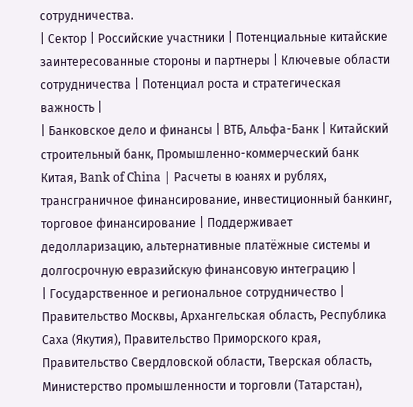сотрудничества.
| Сектор | Российские участники | Потенциальные китайские заинтересованные стороны и партнеры | Ключевые области сотрудничества | Потенциал роста и стратегическая важность |
| Банковское дело и финансы | ВТБ, Альфа-Банк | Китайский строительный банк, Промышленно-коммерческий банк Китая, Bank of China | Расчеты в юанях и рублях, трансграничное финансирование, инвестиционный банкинг, торговое финансирование | Поддерживает дедолларизацию, альтернативные платёжные системы и долгосрочную евразийскую финансовую интеграцию |
| Государственное и региональное сотрудничество | Правительство Москвы, Архангельская область, Республика Саха (Якутия), Правительство Приморского края, Правительство Свердловской области, Тверская область, Министерство промышленности и торговли (Татарстан),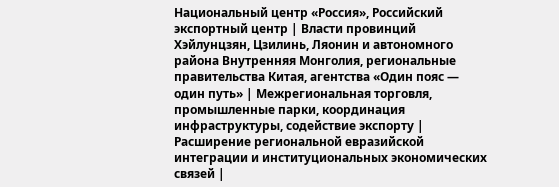Национальный центр «Россия», Российский экспортный центр | Власти провинций Хэйлунцзян, Цзилинь, Ляонин и автономного района Внутренняя Монголия, региональные правительства Китая, агентства «Один пояс — один путь» | Межрегиональная торговля, промышленные парки, координация инфраструктуры, содействие экспорту | Расширение региональной евразийской интеграции и институциональных экономических связей |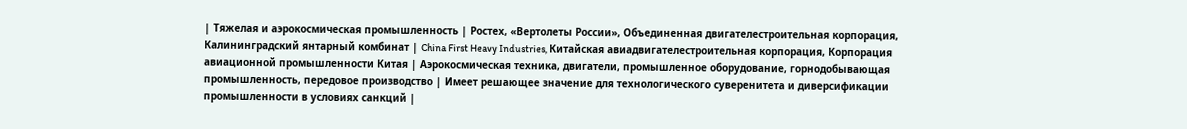| Тяжелая и аэрокосмическая промышленность | Ростех, «Вертолеты России», Объединенная двигателестроительная корпорация, Калининградский янтарный комбинат | China First Heavy Industries, Китайская авиадвигателестроительная корпорация, Корпорация авиационной промышленности Китая | Аэрокосмическая техника, двигатели, промышленное оборудование, горнодобывающая промышленность, передовое производство | Имеет решающее значение для технологического суверенитета и диверсификации промышленности в условиях санкций |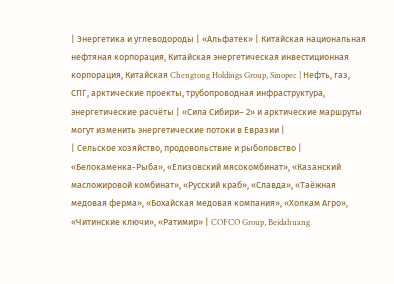| Энергетика и углеводороды | «Альфатек» | Китайская национальная нефтяная корпорация, Китайская энергетическая инвестиционная корпорация, Китайская Chengtong Holdings Group, Sinopec | Нефть, газ, СПГ, арктические проекты, трубопроводная инфраструктура, энергетические расчёты | «Сила Сибири– 2» и арктические маршруты могут изменить энергетические потоки в Евразии |
| Сельское хозяйство, продовольствие и рыболовство | «Белокаменка-Рыба», «Елизовский мясокомбинат», «Казанский масложировой комбинат», «Русский краб», «Славда», «Таёжная медовая ферма», «Бохайская медовая компания», «Холкам Агро», «Читинские ключи», «Ратимир» | COFCO Group, Beidahuang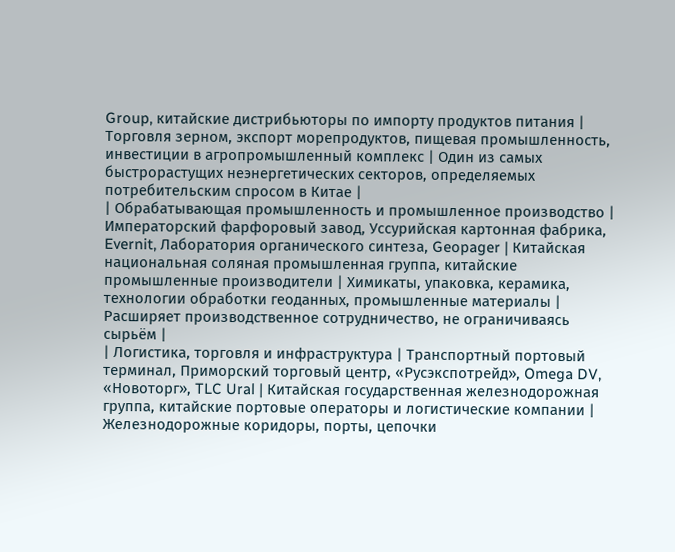Group, китайские дистрибьюторы по импорту продуктов питания | Торговля зерном, экспорт морепродуктов, пищевая промышленность, инвестиции в агропромышленный комплекс | Один из самых быстрорастущих неэнергетических секторов, определяемых потребительским спросом в Китае |
| Обрабатывающая промышленность и промышленное производство | Императорский фарфоровый завод, Уссурийская картонная фабрика, Evernit, Лаборатория органического синтеза, Geopager | Китайская национальная соляная промышленная группа, китайские промышленные производители | Химикаты, упаковка, керамика, технологии обработки геоданных, промышленные материалы | Расширяет производственное сотрудничество, не ограничиваясь сырьём |
| Логистика, торговля и инфраструктура | Транспортный портовый терминал, Приморский торговый центр, «Русэкспотрейд», Omega DV, «Новоторг», TLC Ural | Китайская государственная железнодорожная группа, китайские портовые операторы и логистические компании | Железнодорожные коридоры, порты, цепочки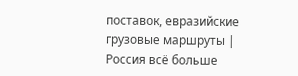поставок, евразийские грузовые маршруты | Россия всё больше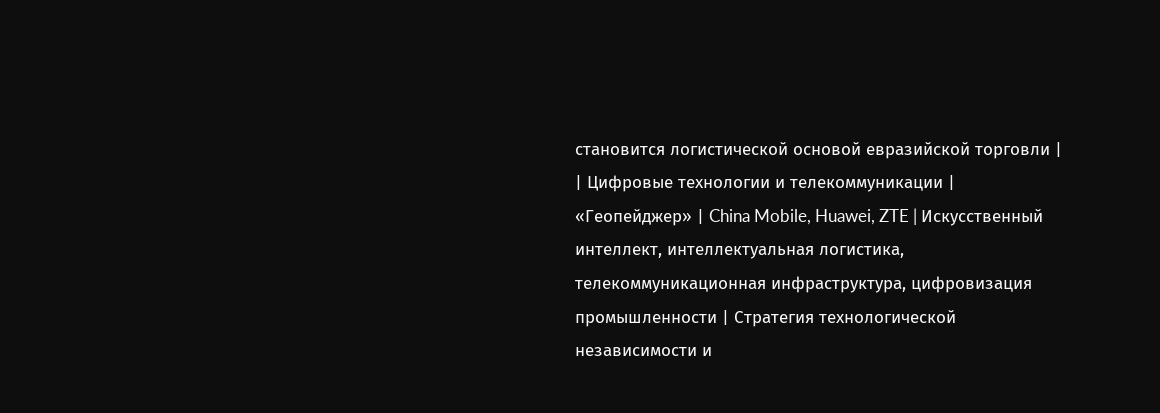становится логистической основой евразийской торговли |
| Цифровые технологии и телекоммуникации | «Геопейджер» | China Mobile, Huawei, ZTE | Искусственный интеллект, интеллектуальная логистика, телекоммуникационная инфраструктура, цифровизация промышленности | Стратегия технологической независимости и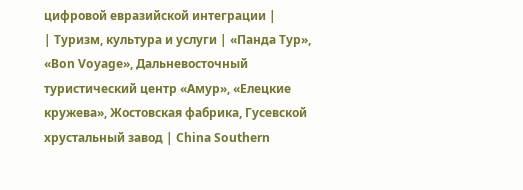цифровой евразийской интеграции |
| Туризм, культура и услуги | «Панда Тур», «Bon Voyage», Дальневосточный туристический центр «Амур», «Елецкие кружева», Жостовская фабрика, Гусевской хрустальный завод | China Southern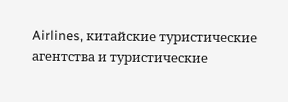Airlines, китайские туристические агентства и туристические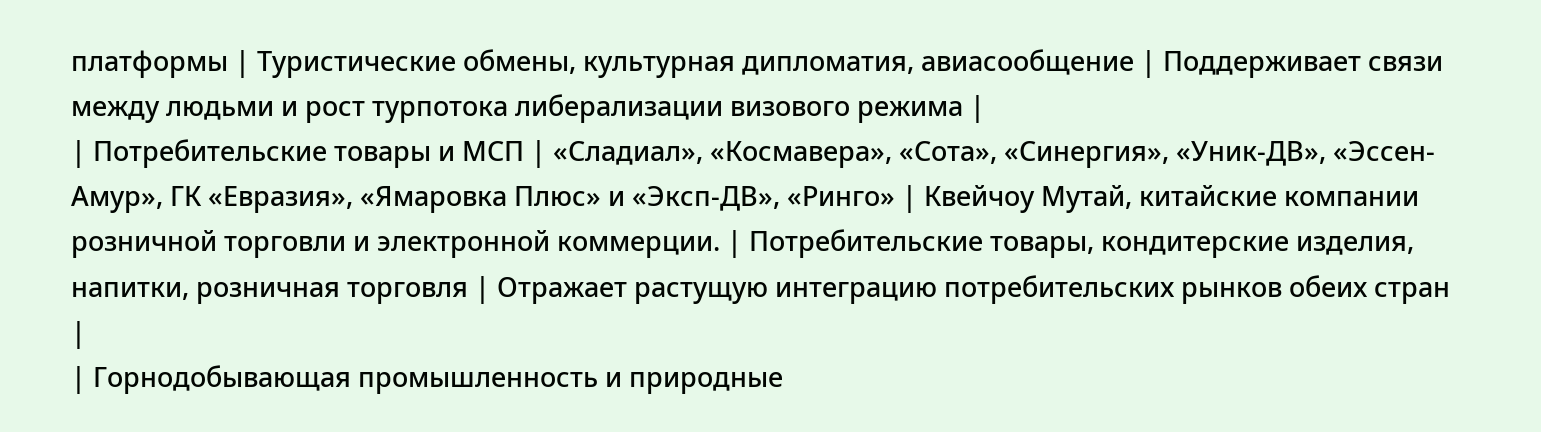платформы | Туристические обмены, культурная дипломатия, авиасообщение | Поддерживает связи между людьми и рост турпотока либерализации визового режима |
| Потребительские товары и МСП | «Сладиал», «Космавера», «Сота», «Синергия», «Уник-ДВ», «Эссен-Амур», ГК «Евразия», «Ямаровка Плюс» и «Эксп-ДВ», «Ринго» | Квейчоу Мутай, китайские компании розничной торговли и электронной коммерции. | Потребительские товары, кондитерские изделия, напитки, розничная торговля | Отражает растущую интеграцию потребительских рынков обеих стран |
| Горнодобывающая промышленность и природные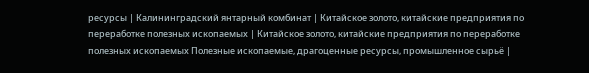ресурсы | Калининградский янтарный комбинат | Китайское золото, китайские предприятия по переработке полезных ископаемых | Китайское золото, китайские предприятия по переработке полезных ископаемых Полезные ископаемые, драгоценные ресурсы, промышленное сырьё |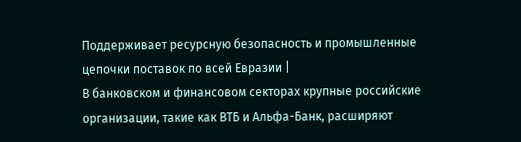Поддерживает ресурсную безопасность и промышленные цепочки поставок по всей Евразии |
В банковском и финансовом секторах крупные российские организации, такие как ВТБ и Альфа-Банк, расширяют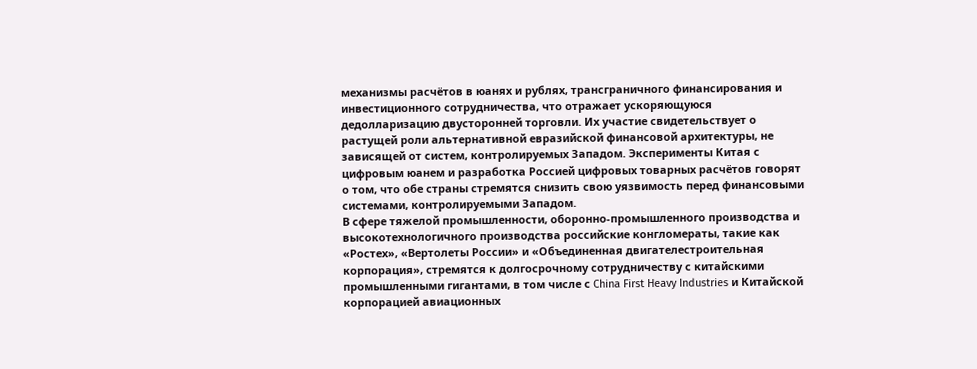механизмы расчётов в юанях и рублях, трансграничного финансирования и инвестиционного сотрудничества, что отражает ускоряющуюся дедолларизацию двусторонней торговли. Их участие свидетельствует о растущей роли альтернативной евразийской финансовой архитектуры, не зависящей от систем, контролируемых Западом. Эксперименты Китая с цифровым юанем и разработка Россией цифровых товарных расчётов говорят о том, что обе страны стремятся снизить свою уязвимость перед финансовыми системами, контролируемыми Западом.
В сфере тяжелой промышленности, оборонно-промышленного производства и высокотехнологичного производства российские конгломераты, такие как «Ростех», «Вертолеты России» и «Объединенная двигателестроительная корпорация», стремятся к долгосрочному сотрудничеству с китайскими промышленными гигантами, в том числе с China First Heavy Industries и Китайской корпорацией авиационных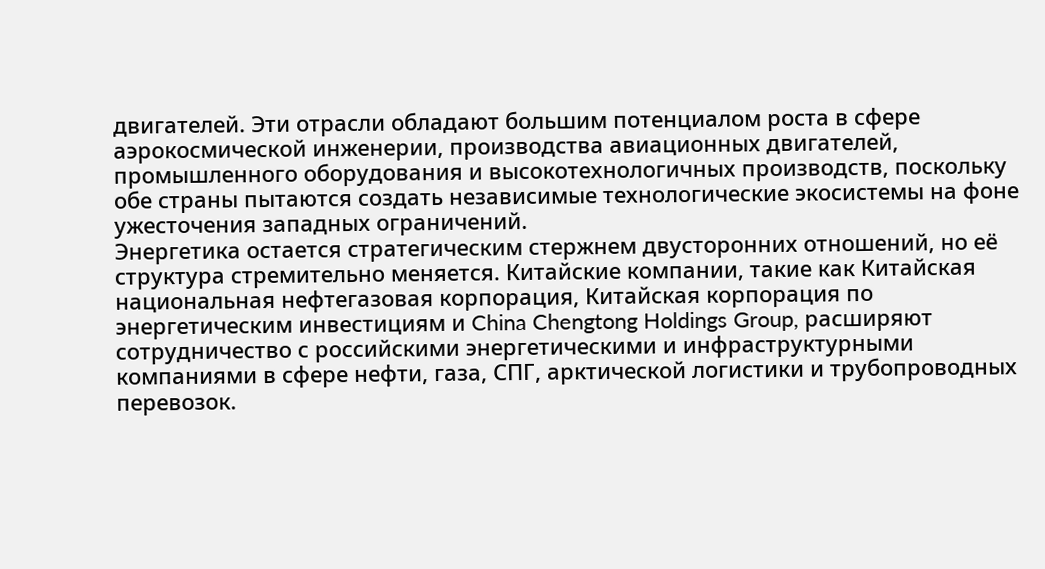двигателей. Эти отрасли обладают большим потенциалом роста в сфере аэрокосмической инженерии, производства авиационных двигателей, промышленного оборудования и высокотехнологичных производств, поскольку обе страны пытаются создать независимые технологические экосистемы на фоне ужесточения западных ограничений.
Энергетика остается стратегическим стержнем двусторонних отношений, но её структура стремительно меняется. Китайские компании, такие как Китайская национальная нефтегазовая корпорация, Китайская корпорация по энергетическим инвестициям и China Chengtong Holdings Group, расширяют сотрудничество с российскими энергетическими и инфраструктурными компаниями в сфере нефти, газа, СПГ, арктической логистики и трубопроводных перевозок.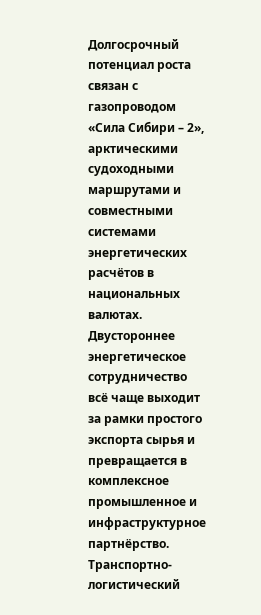Долгосрочный потенциал роста связан с газопроводом «Сила Сибири – 2», арктическими судоходными маршрутами и совместными системами энергетических расчётов в национальных валютах. Двустороннее энергетическое сотрудничество всё чаще выходит за рамки простого экспорта сырья и превращается в комплексное промышленное и инфраструктурное партнёрство.
Транспортно-логистический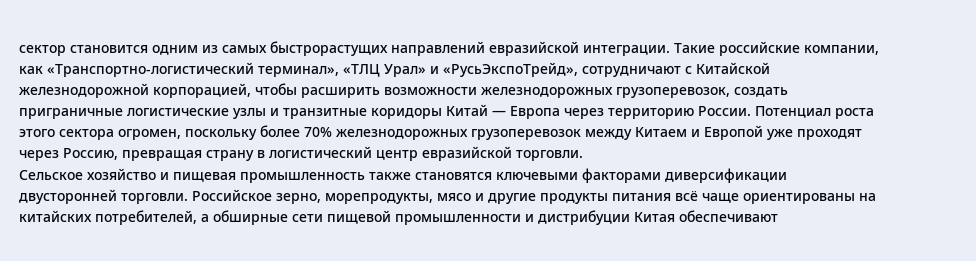сектор становится одним из самых быстрорастущих направлений евразийской интеграции. Такие российские компании, как «Транспортно-логистический терминал», «ТЛЦ Урал» и «РусьЭкспоТрейд», сотрудничают с Китайской железнодорожной корпорацией, чтобы расширить возможности железнодорожных грузоперевозок, создать приграничные логистические узлы и транзитные коридоры Китай — Европа через территорию России. Потенциал роста этого сектора огромен, поскольку более 70% железнодорожных грузоперевозок между Китаем и Европой уже проходят через Россию, превращая страну в логистический центр евразийской торговли.
Сельское хозяйство и пищевая промышленность также становятся ключевыми факторами диверсификации двусторонней торговли. Российское зерно, морепродукты, мясо и другие продукты питания всё чаще ориентированы на китайских потребителей, а обширные сети пищевой промышленности и дистрибуции Китая обеспечивают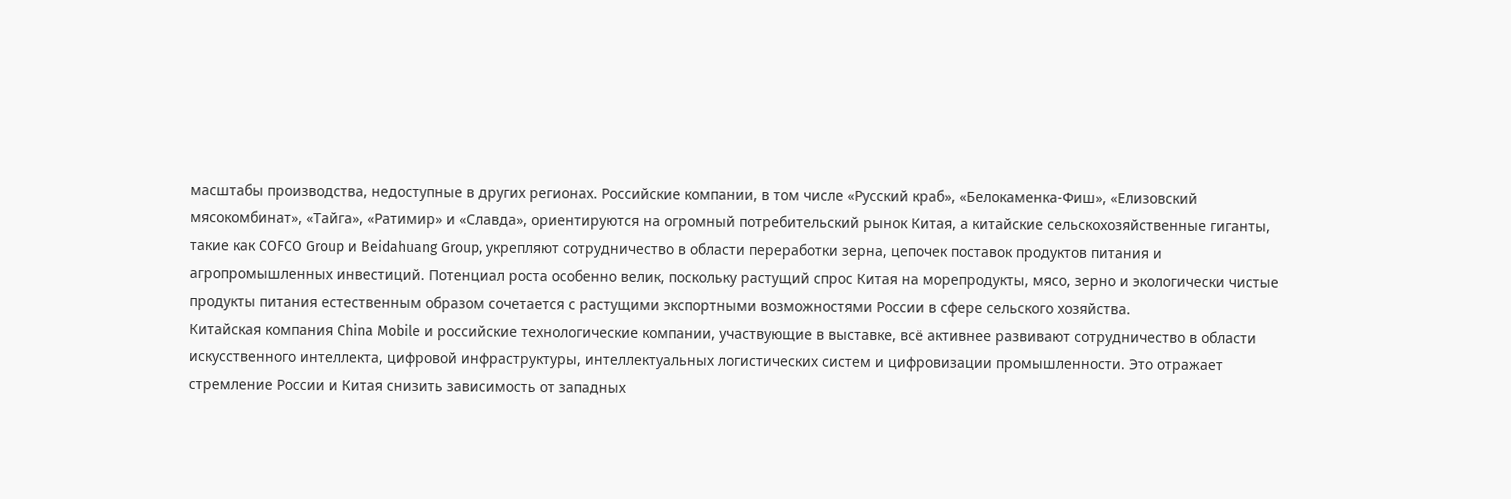масштабы производства, недоступные в других регионах. Российские компании, в том числе «Русский краб», «Белокаменка-Фиш», «Елизовский мясокомбинат», «Тайга», «Ратимир» и «Славда», ориентируются на огромный потребительский рынок Китая, а китайские сельскохозяйственные гиганты, такие как COFCO Group и Beidahuang Group, укрепляют сотрудничество в области переработки зерна, цепочек поставок продуктов питания и агропромышленных инвестиций. Потенциал роста особенно велик, поскольку растущий спрос Китая на морепродукты, мясо, зерно и экологически чистые продукты питания естественным образом сочетается с растущими экспортными возможностями России в сфере сельского хозяйства.
Китайская компания China Mobile и российские технологические компании, участвующие в выставке, всё активнее развивают сотрудничество в области искусственного интеллекта, цифровой инфраструктуры, интеллектуальных логистических систем и цифровизации промышленности. Это отражает стремление России и Китая снизить зависимость от западных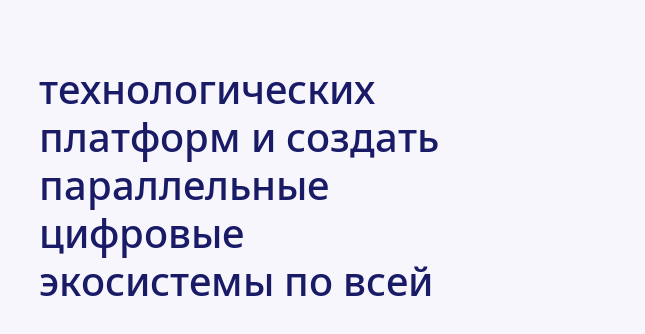технологических платформ и создать параллельные цифровые экосистемы по всей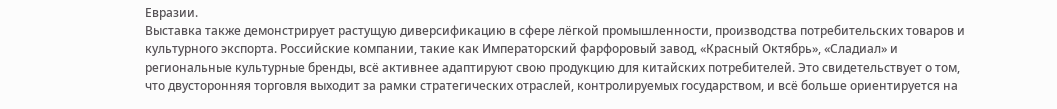Евразии.
Выставка также демонстрирует растущую диверсификацию в сфере лёгкой промышленности, производства потребительских товаров и культурного экспорта. Российские компании, такие как Императорский фарфоровый завод, «Красный Октябрь», «Сладиал» и региональные культурные бренды, всё активнее адаптируют свою продукцию для китайских потребителей. Это свидетельствует о том, что двусторонняя торговля выходит за рамки стратегических отраслей, контролируемых государством, и всё больше ориентируется на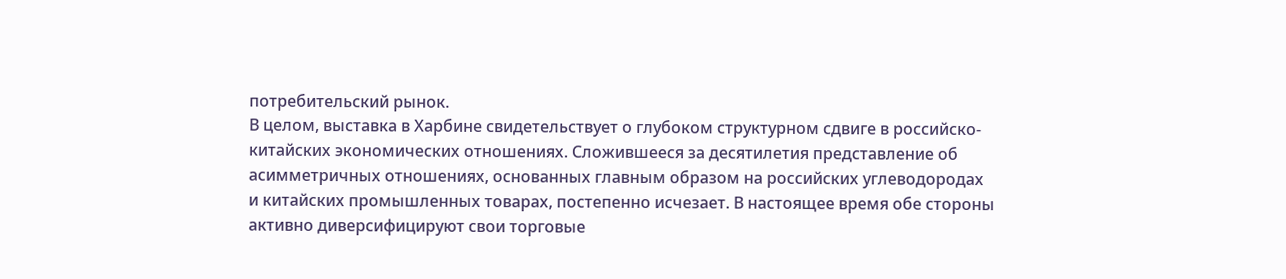потребительский рынок.
В целом, выставка в Харбине свидетельствует о глубоком структурном сдвиге в российско-китайских экономических отношениях. Сложившееся за десятилетия представление об асимметричных отношениях, основанных главным образом на российских углеводородах и китайских промышленных товарах, постепенно исчезает. В настоящее время обе стороны активно диверсифицируют свои торговые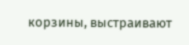корзины, выстраивают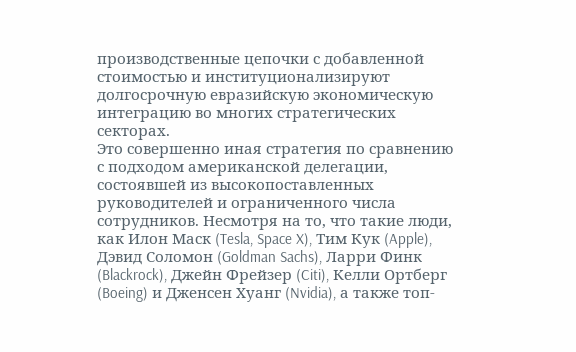производственные цепочки с добавленной стоимостью и институционализируют долгосрочную евразийскую экономическую интеграцию во многих стратегических секторах.
Это совершенно иная стратегия по сравнению с подходом американской делегации, состоявшей из высокопоставленных руководителей и ограниченного числа сотрудников. Несмотря на то, что такие люди, как Илон Маск (Tesla, Space X), Тим Кук (Apple), Дэвид Соломон (Goldman Sachs), Ларри Финк (Blackrock), Джейн Фрейзер (Citi), Келли Ортберг (Boeing) и Дженсен Хуанг (Nvidia), а также топ-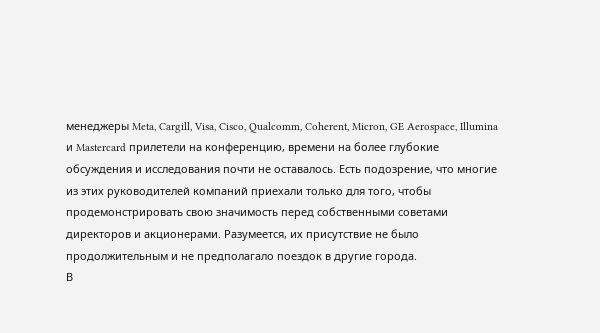менеджеры Meta, Cargill, Visa, Cisco, Qualcomm, Coherent, Micron, GE Aerospace, Illumina и Mastercard прилетели на конференцию, времени на более глубокие обсуждения и исследования почти не оставалось. Есть подозрение, что многие из этих руководителей компаний приехали только для того, чтобы продемонстрировать свою значимость перед собственными советами директоров и акционерами. Разумеется, их присутствие не было продолжительным и не предполагало поездок в другие города.
В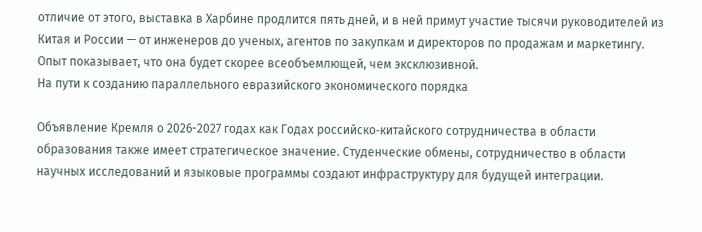отличие от этого, выставка в Харбине продлится пять дней, и в ней примут участие тысячи руководителей из Китая и России — от инженеров до ученых, агентов по закупкам и директоров по продажам и маркетингу. Опыт показывает, что она будет скорее всеобъемлющей, чем эксклюзивной.
На пути к созданию параллельного евразийского экономического порядка

Объявление Кремля о 2026-2027 годах как Годах российско‑китайского сотрудничества в области образования также имеет стратегическое значение. Студенческие обмены, сотрудничество в области научных исследований и языковые программы создают инфраструктуру для будущей интеграции.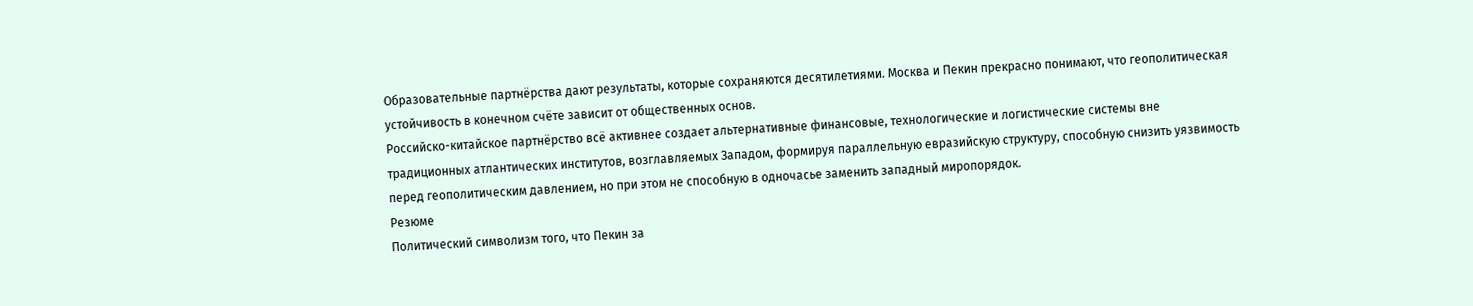Образовательные партнёрства дают результаты, которые сохраняются десятилетиями. Москва и Пекин прекрасно понимают, что геополитическая устойчивость в конечном счёте зависит от общественных основ.
Российско-китайское партнёрство всё активнее создает альтернативные финансовые, технологические и логистические системы вне традиционных атлантических институтов, возглавляемых Западом, формируя параллельную евразийскую структуру, способную снизить уязвимость перед геополитическим давлением, но при этом не способную в одночасье заменить западный миропорядок.
Резюме
Политический символизм того, что Пекин за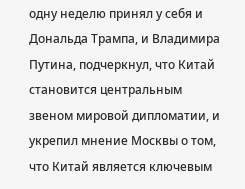одну неделю принял у себя и Дональда Трампа, и Владимира Путина, подчеркнул, что Китай становится центральным звеном мировой дипломатии, и укрепил мнение Москвы о том, что Китай является ключевым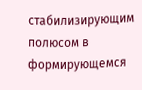стабилизирующим полюсом в формирующемся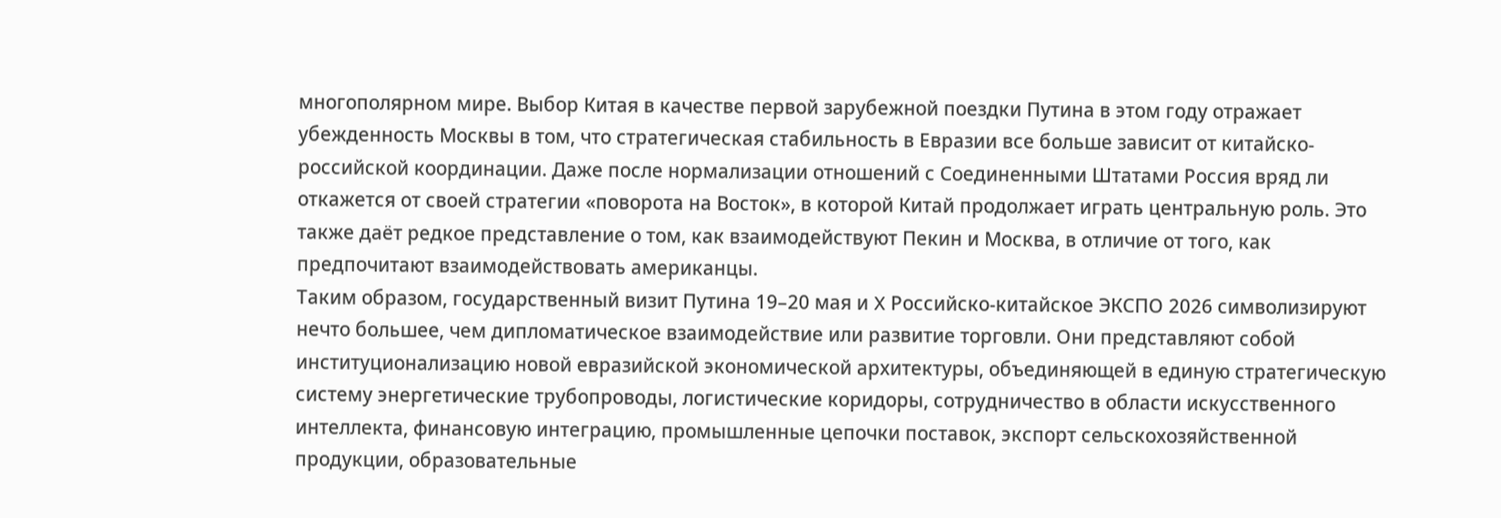многополярном мире. Выбор Китая в качестве первой зарубежной поездки Путина в этом году отражает убежденность Москвы в том, что стратегическая стабильность в Евразии все больше зависит от китайско-российской координации. Даже после нормализации отношений с Соединенными Штатами Россия вряд ли откажется от своей стратегии «поворота на Восток», в которой Китай продолжает играть центральную роль. Это также даёт редкое представление о том, как взаимодействуют Пекин и Москва, в отличие от того, как предпочитают взаимодействовать американцы.
Таким образом, государственный визит Путина 19–20 мая и X Российско-китайское ЭКСПО 2026 символизируют нечто большее, чем дипломатическое взаимодействие или развитие торговли. Они представляют собой институционализацию новой евразийской экономической архитектуры, объединяющей в единую стратегическую систему энергетические трубопроводы, логистические коридоры, сотрудничество в области искусственного интеллекта, финансовую интеграцию, промышленные цепочки поставок, экспорт сельскохозяйственной продукции, образовательные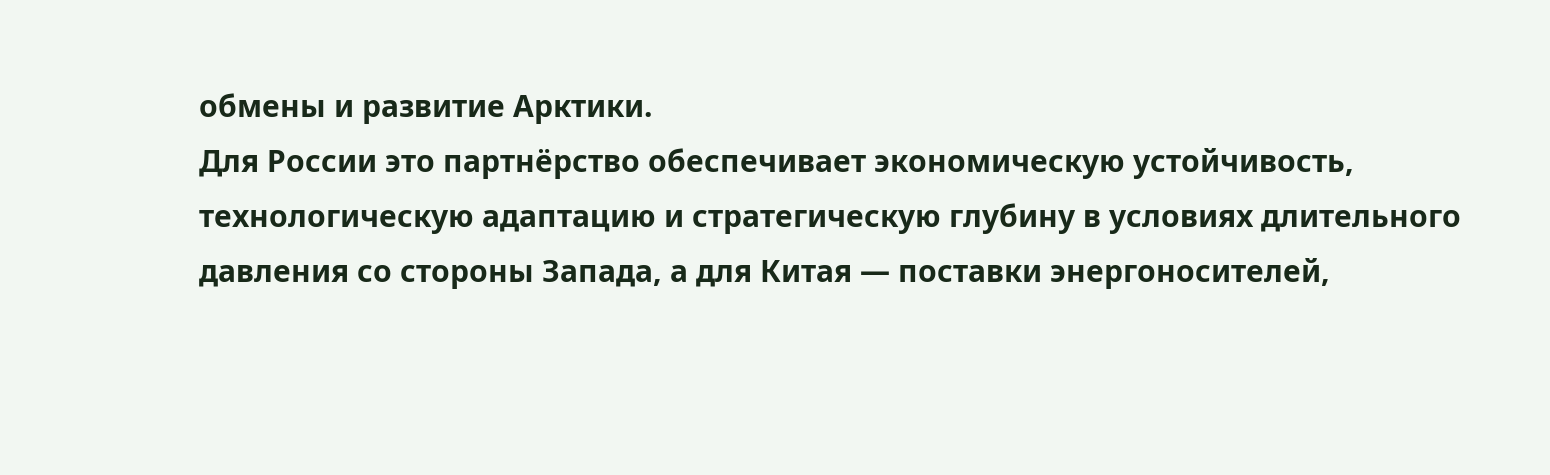обмены и развитие Арктики.
Для России это партнёрство обеспечивает экономическую устойчивость, технологическую адаптацию и стратегическую глубину в условиях длительного давления со стороны Запада, а для Китая — поставки энергоносителей,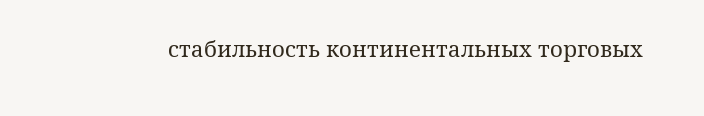стабильность континентальных торговых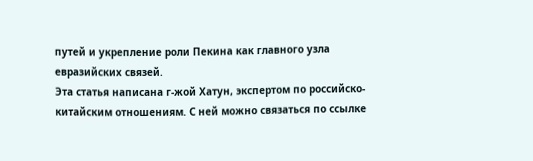путей и укрепление роли Пекина как главного узла евразийских связей.
Эта статья написана г-жой Хатун, экспертом по российско-китайским отношениям. С ней можно связаться по ссылке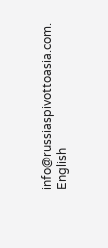info@russiaspivottoasia.com.
English